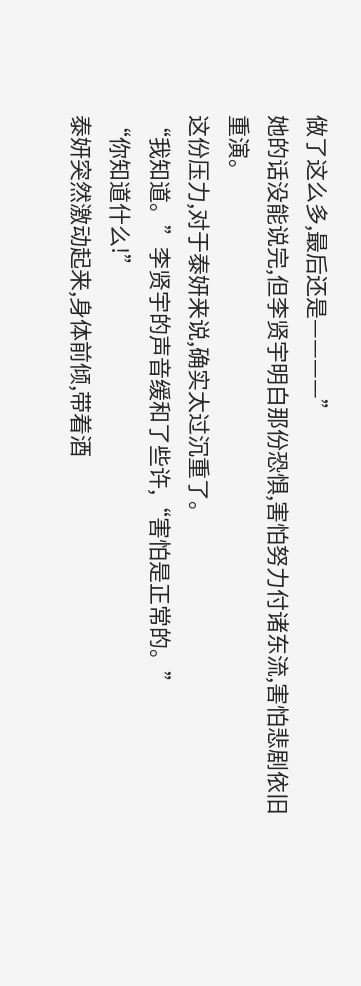做了这么多,最后还是————”
她的话没能说完,但李贤宇明白那份恐惧,害怕努力付诸东流,害怕悲剧依旧重演。
这份压力,对于泰妍来说,确实太过沉重了。
“我知道。”李贤宇的声音缓和了些许,“害怕是正常的。”
“你知道什么!”
泰妍突然激动起来,身体前倾,带着酒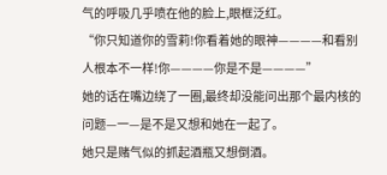气的呼吸几乎喷在他的脸上,眼框泛红。
“你只知道你的雪莉!你看着她的眼神————和看别人根本不一样!你————你是不是————”
她的话在嘴边绕了一圈,最终却没能问出那个最内核的问题—一—是不是又想和她在一起了。
她只是赌气似的抓起酒瓶又想倒酒。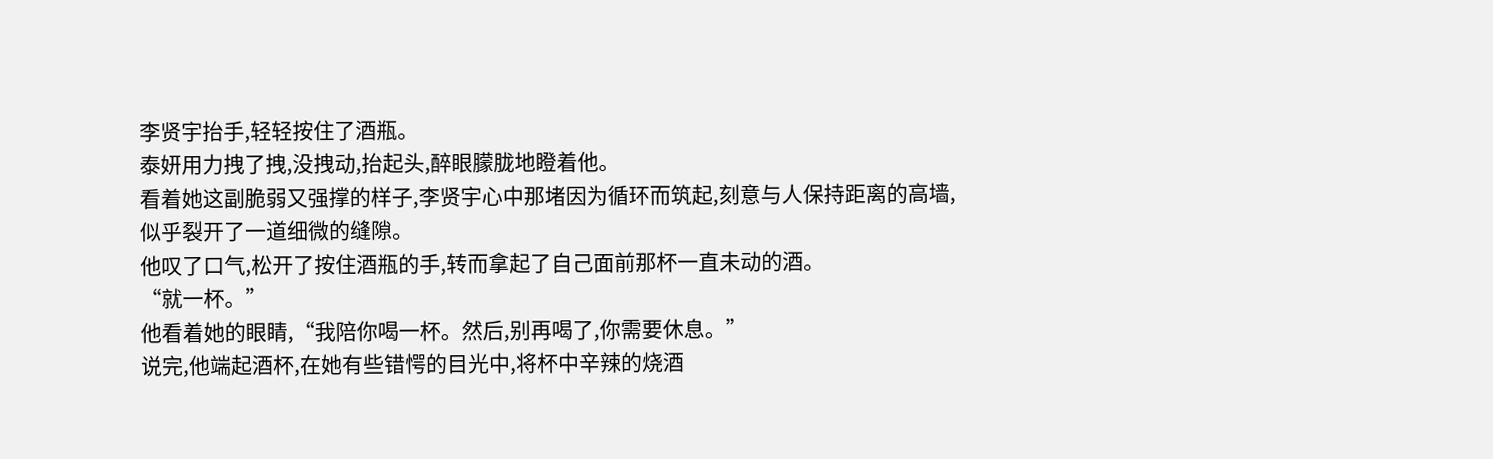李贤宇抬手,轻轻按住了酒瓶。
泰妍用力拽了拽,没拽动,抬起头,醉眼朦胧地瞪着他。
看着她这副脆弱又强撑的样子,李贤宇心中那堵因为循环而筑起,刻意与人保持距离的高墙,似乎裂开了一道细微的缝隙。
他叹了口气,松开了按住酒瓶的手,转而拿起了自己面前那杯一直未动的酒。
“就一杯。”
他看着她的眼睛,“我陪你喝一杯。然后,别再喝了,你需要休息。”
说完,他端起酒杯,在她有些错愕的目光中,将杯中辛辣的烧酒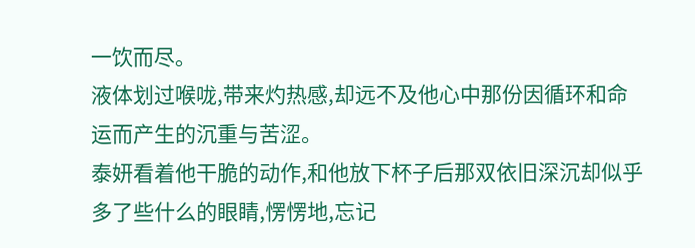一饮而尽。
液体划过喉咙,带来灼热感,却远不及他心中那份因循环和命运而产生的沉重与苦涩。
泰妍看着他干脆的动作,和他放下杯子后那双依旧深沉却似乎多了些什么的眼睛,愣愣地,忘记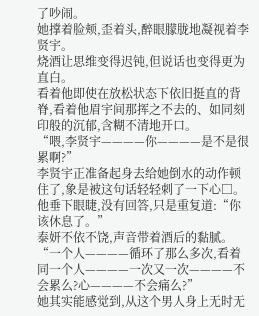了吵闹。
她撑着脸颊,歪着头,醉眼朦胧地凝视着李贤宇。
烧酒让思维变得迟钝,但说话也变得更为直白。
看着他即使在放松状态下依旧挺直的背脊,看着他眉宇间那挥之不去的、如同刻印般的沉郁,含糊不清地开口。
“喂,李贤宇————你————是不是很累啊?”
李贤宇正准备起身去给她倒水的动作顿住了,象是被这句话轻轻刺了一下心□。
他垂下眼睫,没有回答,只是重复道:“你该休息了。”
泰妍不依不饶,声音带着酒后的黏腻。
“一个人————循环了那么多次,看着同一个人————一次又一次————不会累么?心————不会痛么?”
她其实能感觉到,从这个男人身上无时无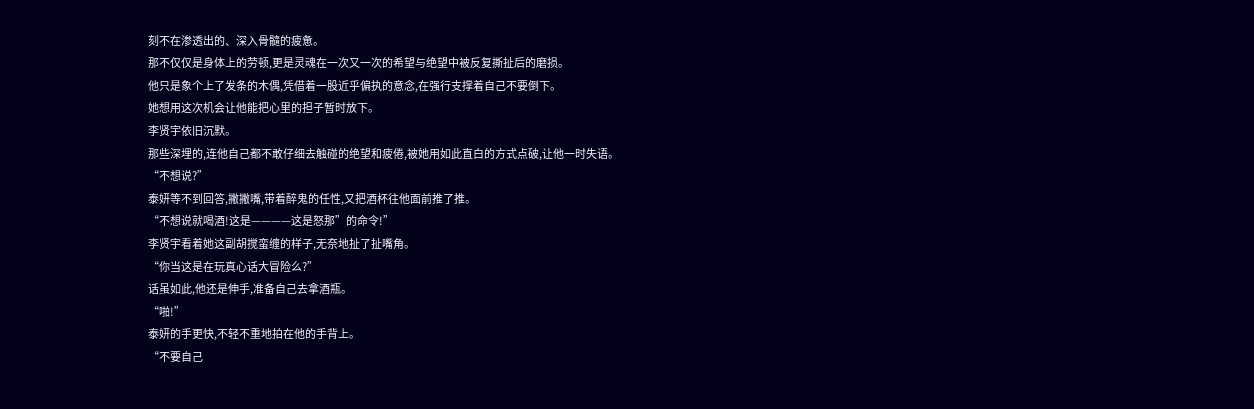刻不在渗透出的、深入骨髓的疲惫。
那不仅仅是身体上的劳顿,更是灵魂在一次又一次的希望与绝望中被反复撕扯后的磨损。
他只是象个上了发条的木偶,凭借着一股近乎偏执的意念,在强行支撑着自己不要倒下。
她想用这次机会让他能把心里的担子暂时放下。
李贤宇依旧沉默。
那些深埋的,连他自己都不敢仔细去触碰的绝望和疲倦,被她用如此直白的方式点破,让他一时失语。
“不想说?”
泰妍等不到回答,撇撇嘴,带着醉鬼的任性,又把酒杯往他面前推了推。
“不想说就喝酒!这是————这是怒那”的命令!”
李贤宇看着她这副胡搅蛮缠的样子,无奈地扯了扯嘴角。
“你当这是在玩真心话大冒险么?”
话虽如此,他还是伸手,准备自己去拿酒瓶。
“啪!”
泰妍的手更快,不轻不重地拍在他的手背上。
“不要自己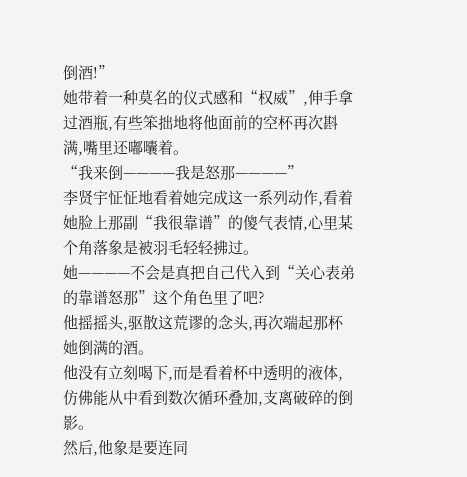倒酒!”
她带着一种莫名的仪式感和“权威”,伸手拿过酒瓶,有些笨拙地将他面前的空杯再次斟满,嘴里还嘟囔着。
“我来倒————我是怒那————”
李贤宇怔怔地看着她完成这一系列动作,看着她脸上那副“我很靠谱”的傻气表情,心里某个角落象是被羽毛轻轻拂过。
她————不会是真把自己代入到“关心表弟的靠谱怒那”这个角色里了吧?
他摇摇头,驱散这荒谬的念头,再次端起那杯她倒满的酒。
他没有立刻喝下,而是看着杯中透明的液体,仿佛能从中看到数次循环叠加,支离破碎的倒影。
然后,他象是要连同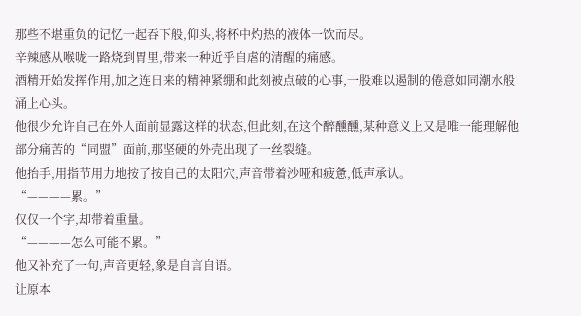那些不堪重负的记忆一起吞下般,仰头,将杯中灼热的液体一饮而尽。
辛辣感从喉咙一路烧到胃里,带来一种近乎自虐的清醒的痛感。
酒精开始发挥作用,加之连日来的精神紧绷和此刻被点破的心事,一股难以遏制的倦意如同潮水般涌上心头。
他很少允许自己在外人面前显露这样的状态,但此刻,在这个醉醺醺,某种意义上又是唯一能理解他部分痛苦的“同盟”面前,那坚硬的外壳出现了一丝裂缝。
他抬手,用指节用力地按了按自己的太阳穴,声音带着沙哑和疲惫,低声承认。
“————累。”
仅仅一个字,却带着重量。
“————怎么可能不累。”
他又补充了一句,声音更轻,象是自言自语。
让原本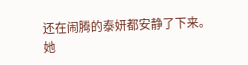还在闹腾的泰妍都安静了下来。
她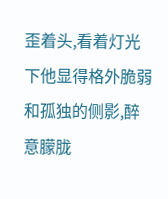歪着头,看着灯光下他显得格外脆弱和孤独的侧影,醉意朦胧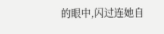的眼中,闪过连她自